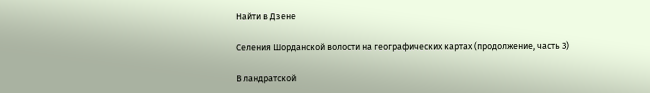Найти в Дзене

Селения Шорданской волости на географических картах (продолжение, часть 3)

В ландратской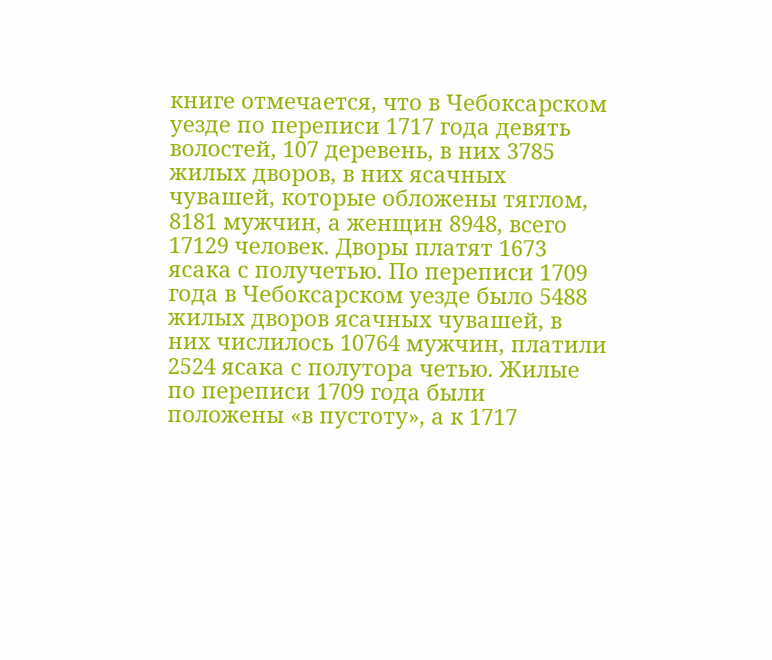книге отмечается, что в Чебоксарском уезде по переписи 1717 года девять волостей, 107 деревень, в них 3785 жилых дворов, в них ясачных чувашей, которые обложены тяглом, 8181 мужчин, а женщин 8948, всего 17129 человек. Дворы платят 1673 ясака с получетью. По переписи 1709 года в Чебоксарском уезде было 5488 жилых дворов ясачных чувашей, в них числилось 10764 мужчин, платили 2524 ясака с полутора четью. Жилые по переписи 1709 года были положены «в пустоту», а к 1717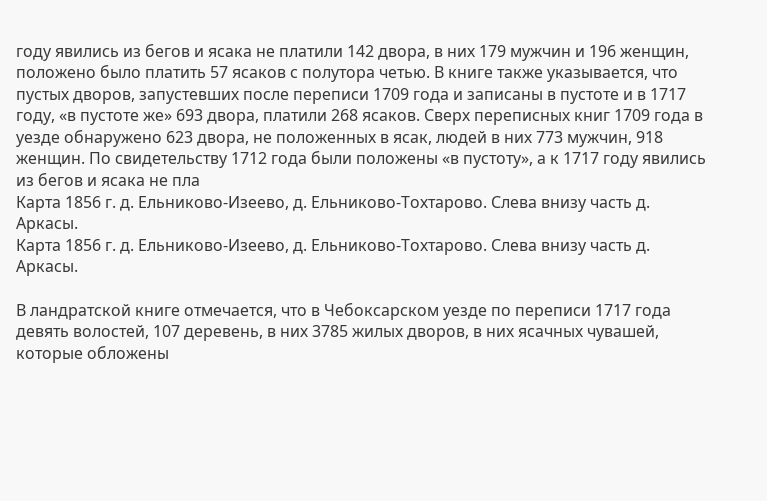году явились из бегов и ясака не платили 142 двора, в них 179 мужчин и 196 женщин, положено было платить 57 ясаков с полутора четью. В книге также указывается, что пустых дворов, запустевших после переписи 1709 года и записаны в пустоте и в 1717 году, «в пустоте же» 693 двора, платили 268 ясаков. Сверх переписных книг 1709 года в уезде обнаружено 623 двора, не положенных в ясак, людей в них 773 мужчин, 918 женщин. По свидетельству 1712 года были положены «в пустоту», а к 1717 году явились из бегов и ясака не пла
Карта 1856 г. д. Ельниково-Изеево, д. Ельниково-Тохтарово. Слева внизу часть д. Аркасы.
Карта 1856 г. д. Ельниково-Изеево, д. Ельниково-Тохтарово. Слева внизу часть д. Аркасы.

В ландратской книге отмечается, что в Чебоксарском уезде по переписи 1717 года девять волостей, 107 деревень, в них 3785 жилых дворов, в них ясачных чувашей, которые обложены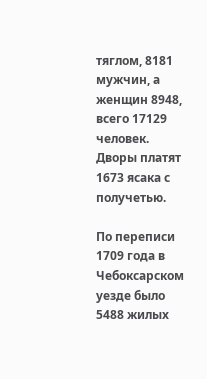тяглом, 8181 мужчин, а женщин 8948, всего 17129 человек. Дворы платят 1673 ясака с получетью.

По переписи 1709 года в Чебоксарском уезде было 5488 жилых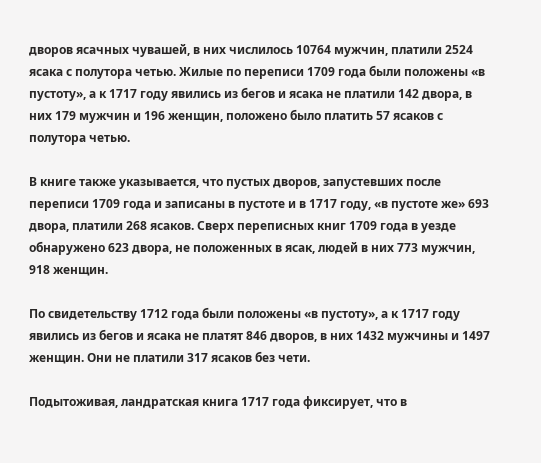дворов ясачных чувашей, в них числилось 10764 мужчин, платили 2524 ясака с полутора четью. Жилые по переписи 1709 года были положены «в пустоту», а к 1717 году явились из бегов и ясака не платили 142 двора, в них 179 мужчин и 196 женщин, положено было платить 57 ясаков с полутора четью.

В книге также указывается, что пустых дворов, запустевших после переписи 1709 года и записаны в пустоте и в 1717 году, «в пустоте же» 693 двора, платили 268 ясаков. Сверх переписных книг 1709 года в уезде обнаружено 623 двора, не положенных в ясак, людей в них 773 мужчин, 918 женщин.

По свидетельству 1712 года были положены «в пустоту», а к 1717 году явились из бегов и ясака не платят 846 дворов, в них 1432 мужчины и 1497 женщин. Они не платили 317 ясаков без чети.

Подытоживая, ландратская книга 1717 года фиксирует, что в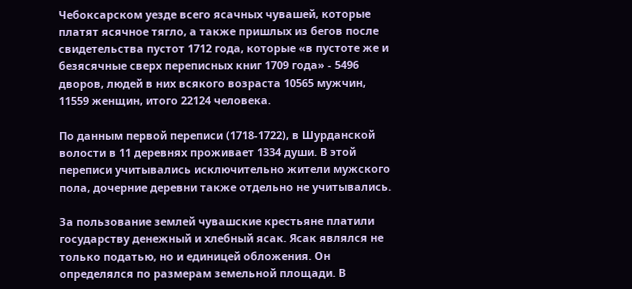Чебоксарском уезде всего ясачных чувашей, которые платят ясячное тягло, а также пришлых из бегов после свидетельства пустот 1712 года, которые «в пустоте же и безясячные сверх переписных книг 1709 года» - 5496 дворов, людей в них всякого возраста 10565 мужчин, 11559 женщин, итого 22124 человека.

По данным первой переписи (1718-1722), в Шурданской волости в 11 деревнях проживает 1334 души. В этой переписи учитывались исключительно жители мужского пола, дочерние деревни также отдельно не учитывались.

За пользование землей чувашские крестьяне платили государству денежный и хлебный ясак. Ясак являлся не только податью, но и единицей обложения. Он определялся по размерам земельной площади. В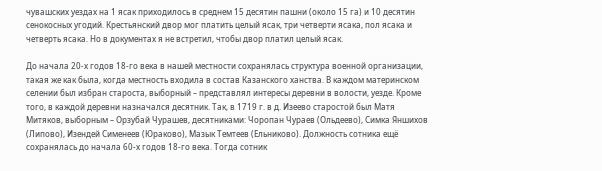чувашских уездах на 1 ясак приходилось в среднем 15 десятин пашни (около 15 га) и 10 десятин сенокосных угодий. Крестьянский двор мог платить целый ясак, три четверти ясака, пол ясака и четверть ясака. Но в документах я не встретил, чтобы двор платил целый ясак.

До начала 20-х годов 18-го века в нашей местности сохранялась структура военной организации, такая же как была, когда местность входила в состав Казанского ханства. В каждом материнском селении был избран староста, выборный – представлял интересы деревни в волости, уезде. Кроме того, в каждой деревни назначался десятник. Так, в 1719 г. в д. Изеево старостой был Матя Митяков, выборным – Орзубай Чурашев, десятниками: Чоропан Чураев (Ольдеево), Симка Яншихов (Липово), Изендей Сименеев (Юраково), Мазык Темтеев (Ельниково). Должность сотника ещё сохранялась до начала 60-х годов 18-го века. Тогда сотник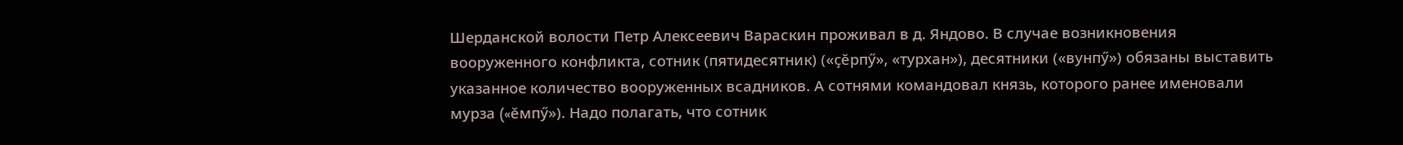Шерданской волости Петр Алексеевич Вараскин проживал в д. Яндово. В случае возникновения вооруженного конфликта, сотник (пятидесятник) («ҫĕрпӳ», «турхан»), десятники («вунпӳ») обязаны выставить указанное количество вооруженных всадников. А сотнями командовал князь, которого ранее именовали мурза («ĕмпӳ»). Надо полагать, что сотник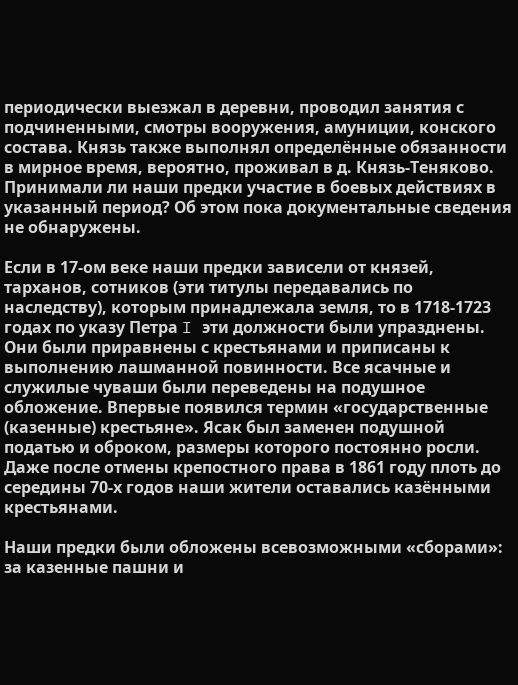периодически выезжал в деревни, проводил занятия с подчиненными, смотры вооружения, амуниции, конского состава. Князь также выполнял определённые обязанности в мирное время, вероятно, проживал в д. Князь-Теняково. Принимали ли наши предки участие в боевых действиях в указанный период? Об этом пока документальные сведения не обнаружены.

Если в 17-ом веке наши предки зависели от князей, тарханов, сотников (эти титулы передавались по наследству), которым принадлежала земля, то в 1718-1723 годах по указу Петра I эти должности были упразднены. Они были приравнены с крестьянами и приписаны к выполнению лашманной повинности. Все ясачные и служилые чуваши были переведены на подушное обложение. Впервые появился термин «государственные (казенные) крестьяне». Ясак был заменен подушной податью и оброком, размеры которого постоянно росли. Даже после отмены крепостного права в 1861 году плоть до середины 70-х годов наши жители оставались казёнными крестьянами.

Наши предки были обложены всевозможными «сборами»: за казенные пашни и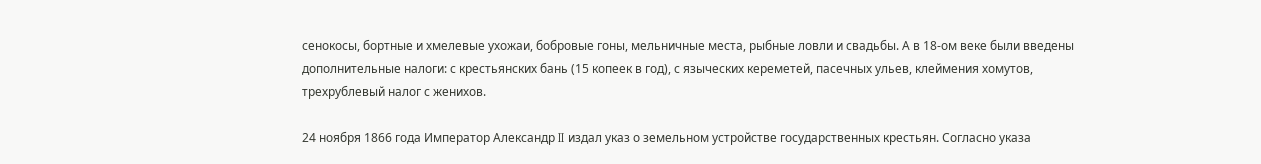сенокосы, бортные и хмелевые ухожаи, бобровые гоны, мельничные места, рыбные ловли и свадьбы. А в 18-ом веке были введены дополнительные налоги: с крестьянских бань (15 копеек в год), с языческих кереметей, пасечных ульев, клеймения хомутов, трехрублевый налог с женихов.

24 ноября 1866 года Император Александр II издал указ о земельном устройстве государственных крестьян. Согласно указа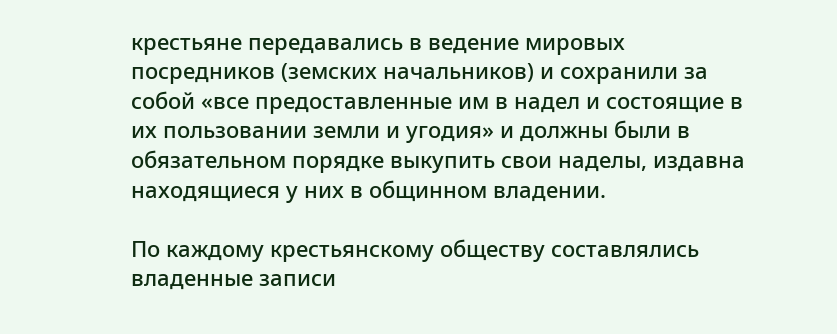крестьяне передавались в ведение мировых посредников (земских начальников) и сохранили за собой «все предоставленные им в надел и состоящие в их пользовании земли и угодия» и должны были в обязательном порядке выкупить свои наделы, издавна находящиеся у них в общинном владении.

По каждому крестьянскому обществу составлялись владенные записи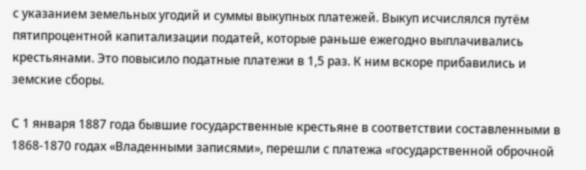с указанием земельных угодий и суммы выкупных платежей. Выкуп исчислялся путём пятипроцентной капитализации податей, которые раньше ежегодно выплачивались крестьянами. Это повысило податные платежи в 1,5 раз. К ним вскоре прибавились и земские сборы.

С 1 января 1887 года бывшие государственные крестьяне в соответствии составленными в 1868-1870 годах «Владенными записями», перешли с платежа «государственной оброчной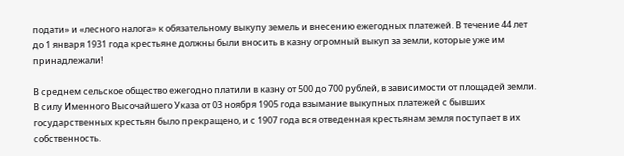подати» и «лесного налога» к обязательному выкупу земель и внесению ежегодных платежей. В течение 44 лет до 1 января 1931 года крестьяне должны были вносить в казну огромный выкуп за земли, которые уже им принадлежали!

В среднем сельское общество ежегодно платили в казну от 500 до 700 рублей, в зависимости от площадей земли. В силу Именного Высочайшего Указа от 03 ноября 1905 года взымание выкупных платежей с бывших государственных крестьян было прекращено, и с 1907 года вся отведенная крестьянам земля поступает в их собственность.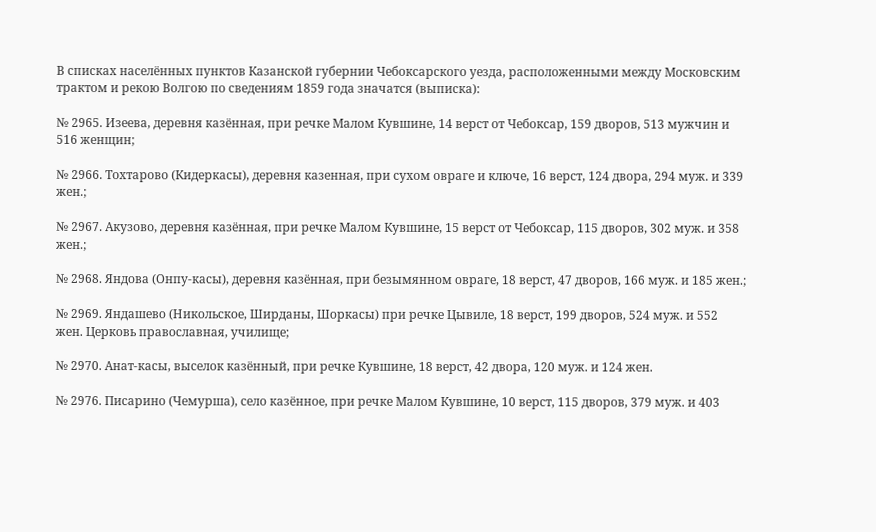В списках населённых пунктов Казанской губернии Чебоксарского уезда, расположенными между Московским трактом и рекою Волгою по сведениям 1859 года значатся (выписка):

№ 2965. Изеева, деревня казённая, при речке Малом Кувшине, 14 верст от Чебоксар, 159 дворов, 513 мужчин и 516 женщин;

№ 2966. Тохтарово (Кидеркасы), деревня казенная, при сухом овраге и ключе, 16 верст, 124 двора, 294 муж. и 339 жен.;

№ 2967. Акузово, деревня казённая, при речке Малом Кувшине, 15 верст от Чебоксар, 115 дворов, 302 муж. и 358 жен.;

№ 2968. Яндова (Онпу-касы), деревня казённая, при безымянном овраге, 18 верст, 47 дворов, 166 муж. и 185 жен.;

№ 2969. Яндашево (Никольское, Ширданы, Шоркасы) при речке Цывиле, 18 верст, 199 дворов, 524 муж. и 552 жен. Церковь православная, училище;

№ 2970. Анат-касы, выселок казённый, при речке Кувшине, 18 верст, 42 двора, 120 муж. и 124 жен.

№ 2976. Писарино (Чемурша), село казённое, при речке Малом Кувшине, 10 верст, 115 дворов, 379 муж. и 403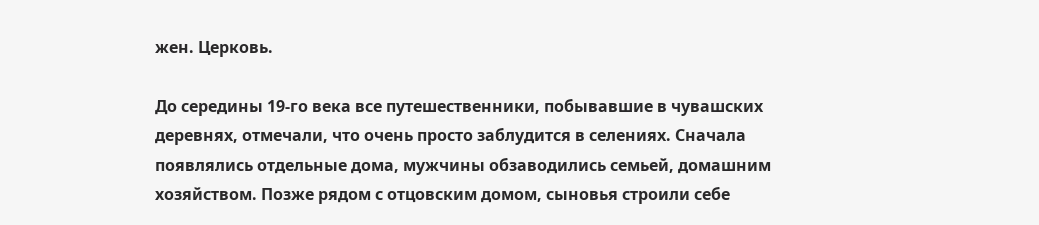жен. Церковь.

До середины 19-го века все путешественники, побывавшие в чувашских деревнях, отмечали, что очень просто заблудится в селениях. Сначала появлялись отдельные дома, мужчины обзаводились семьей, домашним хозяйством. Позже рядом с отцовским домом, сыновья строили себе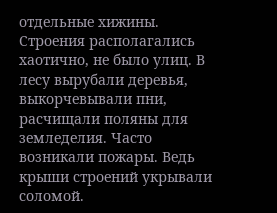отдельные хижины. Строения располагались хаотично, не было улиц. В лесу вырубали деревья, выкорчевывали пни, расчищали поляны для земледелия. Часто возникали пожары. Ведь крыши строений укрывали соломой.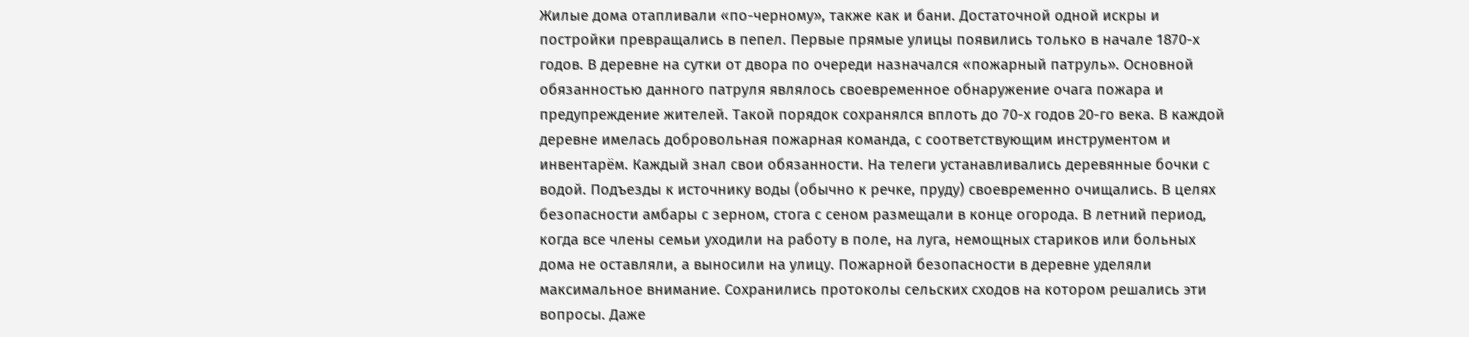Жилые дома отапливали «по-черному», также как и бани. Достаточной одной искры и постройки превращались в пепел. Первые прямые улицы появились только в начале 1870-х годов. В деревне на сутки от двора по очереди назначался «пожарный патруль». Основной обязанностью данного патруля являлось своевременное обнаружение очага пожара и предупреждение жителей. Такой порядок сохранялся вплоть до 70-х годов 20-го века. В каждой деревне имелась добровольная пожарная команда, с соответствующим инструментом и инвентарём. Каждый знал свои обязанности. На телеги устанавливались деревянные бочки с водой. Подъезды к источнику воды (обычно к речке, пруду) своевременно очищались. В целях безопасности амбары с зерном, стога с сеном размещали в конце огорода. В летний период, когда все члены семьи уходили на работу в поле, на луга, немощных стариков или больных дома не оставляли, а выносили на улицу. Пожарной безопасности в деревне уделяли максимальное внимание. Сохранились протоколы сельских сходов на котором решались эти вопросы. Даже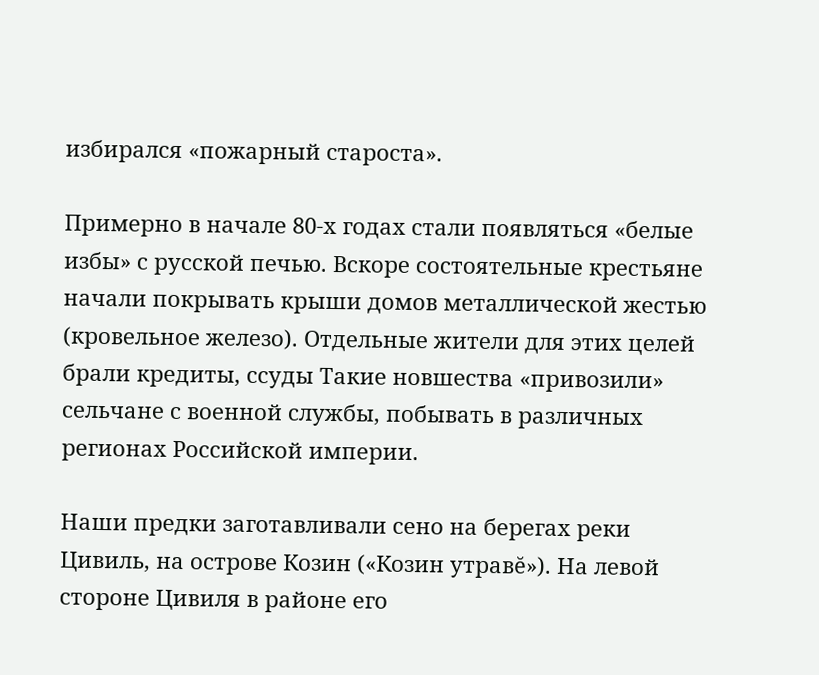избирался «пожарный староста».

Примерно в начале 80-х годах стали появляться «белые избы» с русской печью. Вскоре состоятельные крестьяне начали покрывать крыши домов металлической жестью (кровельное железо). Отдельные жители для этих целей брали кредиты, ссуды Такие новшества «привозили» сельчане с военной службы, побывать в различных регионах Российской империи.

Наши предки заготавливали сено на берегах реки Цивиль, на острове Козин («Козин утравĕ»). На левой стороне Цивиля в районе его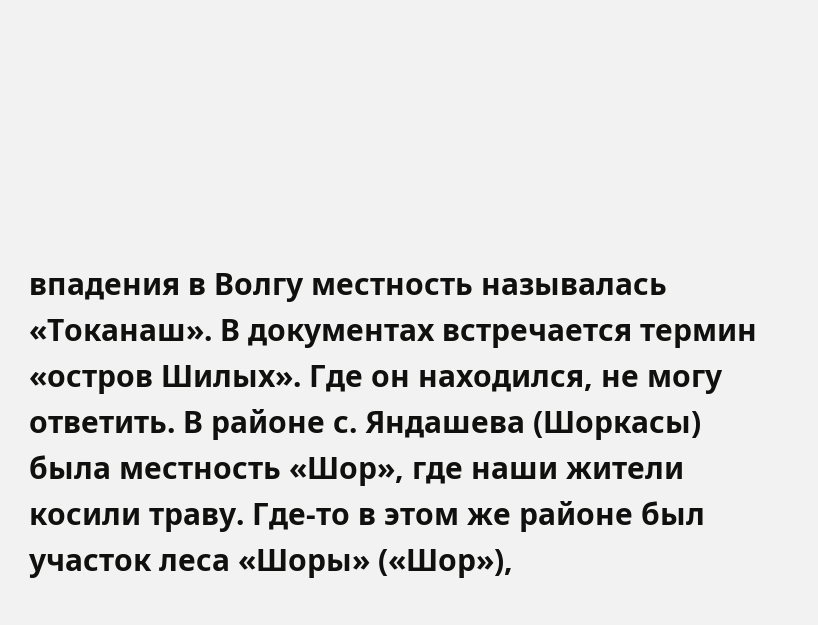впадения в Волгу местность называлась «Токанаш». В документах встречается термин «остров Шилых». Где он находился, не могу ответить. В районе с. Яндашева (Шоркасы) была местность «Шор», где наши жители косили траву. Где-то в этом же районе был участок леса «Шоры» («Шор»),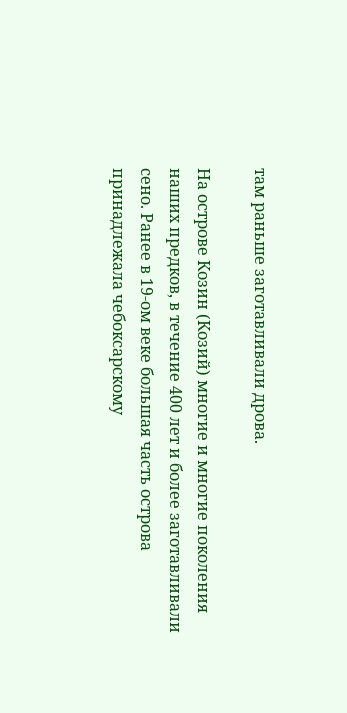там раньше заготавливали дрова.

На острове Козин (Козий) многие и многие поколения наших предков, в течение 400 лет и более заготавливали сено. Ранее в 19-ом веке большая часть острова принадлежала чебоксарскому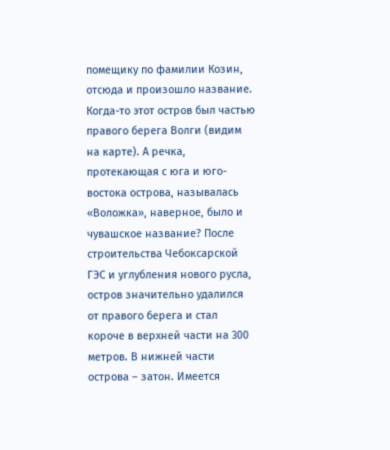помещику по фамилии Козин, отсюда и произошло название. Когда-то этот остров был частью правого берега Волги (видим на карте). А речка, протекающая с юга и юго-востока острова, называлась «Воложка», наверное, было и чувашское название? После строительства Чебоксарской ГЭС и углубления нового русла, остров значительно удалился от правого берега и стал короче в верхней части на 300 метров. В нижней части острова – затон. Имеется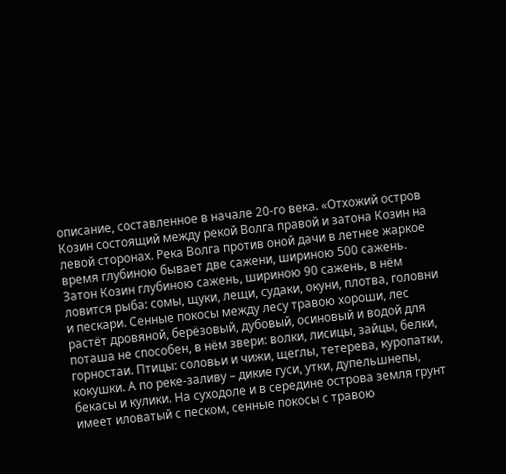описание, составленное в начале 20-го века. «Отхожий остров Козин состоящий между рекой Волга правой и затона Козин на левой сторонах. Река Волга против оной дачи в летнее жаркое время глубиною бывает две сажени, шириною 500 сажень. Затон Козин глубиною сажень, шириною 90 сажень, в нём ловится рыба: сомы, щуки, лещи, судаки, окуни, плотва, головни и пескари. Сенные покосы между лесу травою хороши, лес растёт дровяной, берёзовый, дубовый, осиновый и водой для поташа не способен, в нём звери: волки, лисицы, зайцы, белки, горностаи. Птицы: соловьи и чижи, щеглы, тетерева, куропатки, кокушки. А по реке-заливу – дикие гуси, утки, дупельшнепы, бекасы и кулики. На суходоле и в середине острова земля грунт имеет иловатый с песком, сенные покосы с травою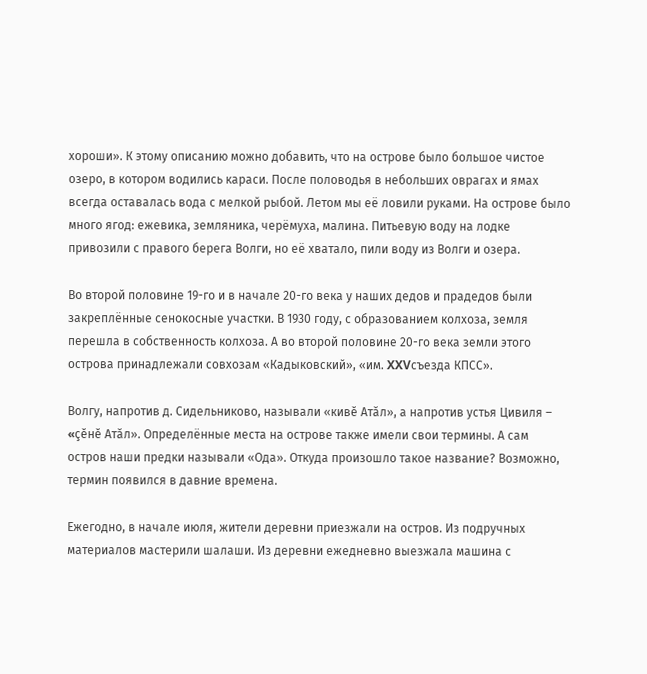хороши». К этому описанию можно добавить, что на острове было большое чистое озеро, в котором водились караси. После половодья в небольших оврагах и ямах всегда оставалась вода с мелкой рыбой. Летом мы её ловили руками. На острове было много ягод: ежевика, земляника, черёмуха, малина. Питьевую воду на лодке привозили с правого берега Волги, но её хватало, пили воду из Волги и озера.

Во второй половине 19-го и в начале 20-го века у наших дедов и прадедов были закреплённые сенокосные участки. В 1930 году, с образованием колхоза, земля перешла в собственность колхоза. А во второй половине 20-го века земли этого острова принадлежали совхозам «Кадыковский», «им. XXVсъезда КПСС».

Волгу, напротив д. Сидельниково, называли «кивĕ Атăл», а напротив устья Цивиля – «çĕнĕ Атăл». Определённые места на острове также имели свои термины. А сам остров наши предки называли «Ода». Откуда произошло такое название? Возможно, термин появился в давние времена.

Ежегодно, в начале июля, жители деревни приезжали на остров. Из подручных материалов мастерили шалаши. Из деревни ежедневно выезжала машина с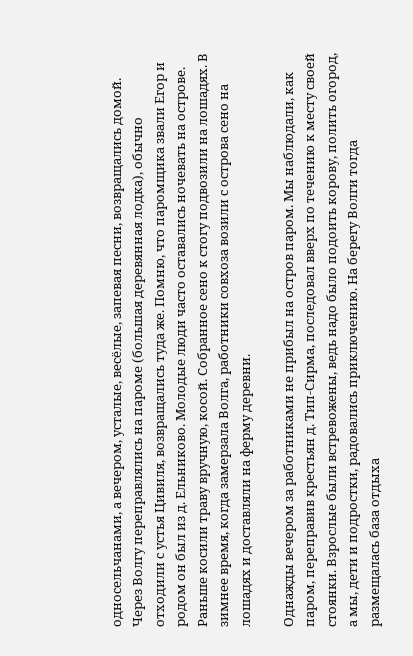односельчанами, а вечером, усталые, весёлые, запевая песни, возвращались домой. Через Волгу переправлялись на пароме (большая деревянная лодка), обычно отходили с устья Цивиля, возвращались туда же. Помню, что паромщика звали Егор и родом он был из д. Ельниково. Молодые люди часто оставались ночевать на острове. Раньше косили траву вручную, косой. Собранное сено к стогу подвозили на лошадях. В зимнее время, когда замерзала Волга, работники совхоза возили с острова сено на лошадях и доставляли на ферму деревни.

Однажды вечером за работниками не прибыл на остров паром. Мы наблюдали, как паром, переправив крестьян д. Тип-Сирма, последовал вверх по течению к месту своей стоянки. Взрослые были встревожены, ведь надо было подоить корову, полить огород, а мы, дети и подростки, радовались приключению. На берегу Волги тогда размещалась база отдыха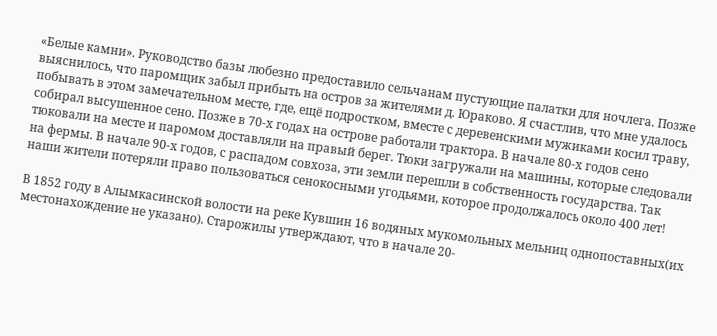«Белые камни». Руководство базы любезно предоставило сельчанам пустующие палатки для ночлега. Позже выяснилось, что паромщик забыл прибыть на остров за жителями д. Юраково. Я счастлив, что мне удалось побывать в этом замечательном месте, где, ещё подростком, вместе с деревенскими мужиками косил траву, собирал высушенное сено. Позже в 70-х годах на острове работали трактора. В начале 80-х годов сено тюковали на месте и паромом доставляли на правый берег. Тюки загружали на машины, которые следовали на фермы. В начале 90-х годов, с распадом совхоза, эти земли перешли в собственность государства. Так наши жители потеряли право пользоваться сенокосными угодьями, которое продолжалось около 400 лет!

В 1852 году в Алымкасинской волости на реке Кувшин 16 водяных мукомольных мельниц однопоставных(их местонахождение не указано). Старожилы утверждают, что в начале 20-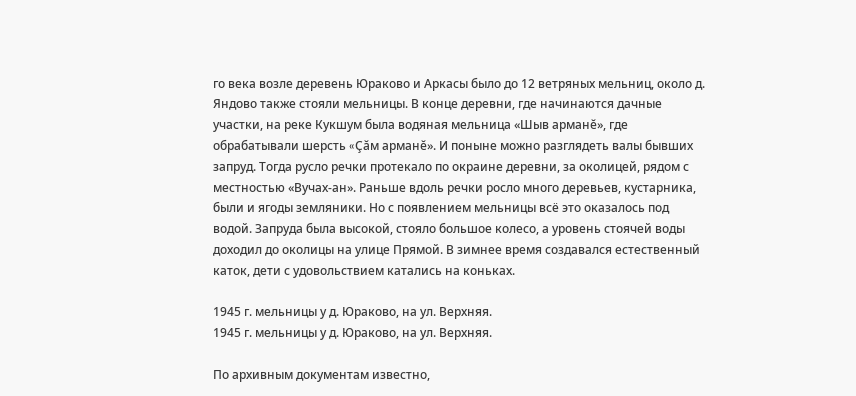го века возле деревень Юраково и Аркасы было до 12 ветряных мельниц, около д. Яндово также стояли мельницы. В конце деревни, где начинаются дачные участки, на реке Кукшум была водяная мельница «Шыв арманĕ», где обрабатывали шерсть «Çăм арманĕ». И поныне можно разглядеть валы бывших запруд. Тогда русло речки протекало по окраине деревни, за околицей, рядом с местностью «Вучах-ан». Раньше вдоль речки росло много деревьев, кустарника, были и ягоды земляники. Но с появлением мельницы всё это оказалось под водой. Запруда была высокой, стояло большое колесо, а уровень стоячей воды доходил до околицы на улице Прямой. В зимнее время создавался естественный каток, дети с удовольствием катались на коньках.

1945 г. мельницы у д. Юраково, на ул. Верхняя.
1945 г. мельницы у д. Юраково, на ул. Верхняя.

По архивным документам известно,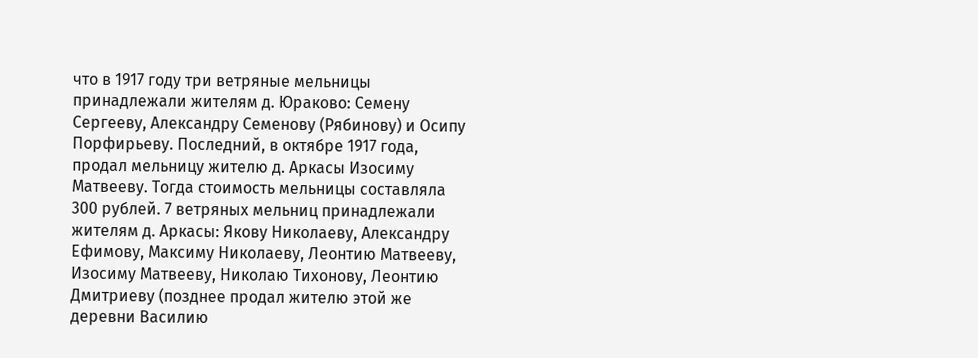что в 1917 году три ветряные мельницы принадлежали жителям д. Юраково: Семену Сергееву, Александру Семенову (Рябинову) и Осипу Порфирьеву. Последний, в октябре 1917 года, продал мельницу жителю д. Аркасы Изосиму Матвееву. Тогда стоимость мельницы составляла 300 рублей. 7 ветряных мельниц принадлежали жителям д. Аркасы: Якову Николаеву, Александру Ефимову, Максиму Николаеву, Леонтию Матвееву, Изосиму Матвееву, Николаю Тихонову, Леонтию Дмитриеву (позднее продал жителю этой же деревни Василию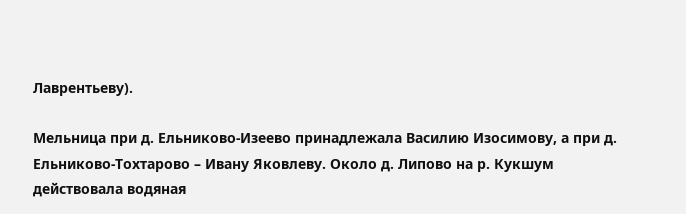Лаврентьеву).

Мельница при д. Ельниково-Изеево принадлежала Василию Изосимову, а при д. Ельниково-Тохтарово – Ивану Яковлеву. Около д. Липово на р. Кукшум действовала водяная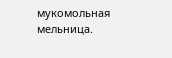мукомольная мельница.